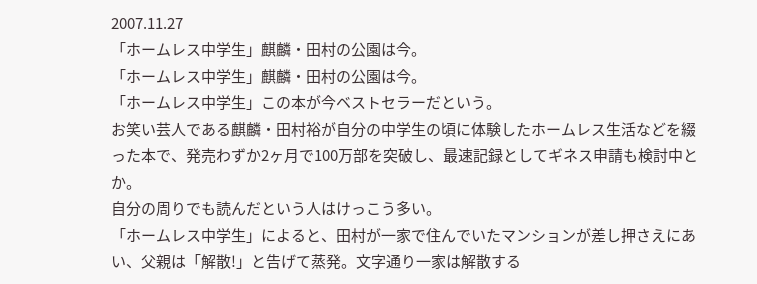2007.11.27
「ホームレス中学生」麒麟・田村の公園は今。
「ホームレス中学生」麒麟・田村の公園は今。
「ホームレス中学生」この本が今ベストセラーだという。
お笑い芸人である麒麟・田村裕が自分の中学生の頃に体験したホームレス生活などを綴った本で、発売わずか2ヶ月で100万部を突破し、最速記録としてギネス申請も検討中とか。
自分の周りでも読んだという人はけっこう多い。
「ホームレス中学生」によると、田村が一家で住んでいたマンションが差し押さえにあい、父親は「解散!」と告げて蒸発。文字通り一家は解散する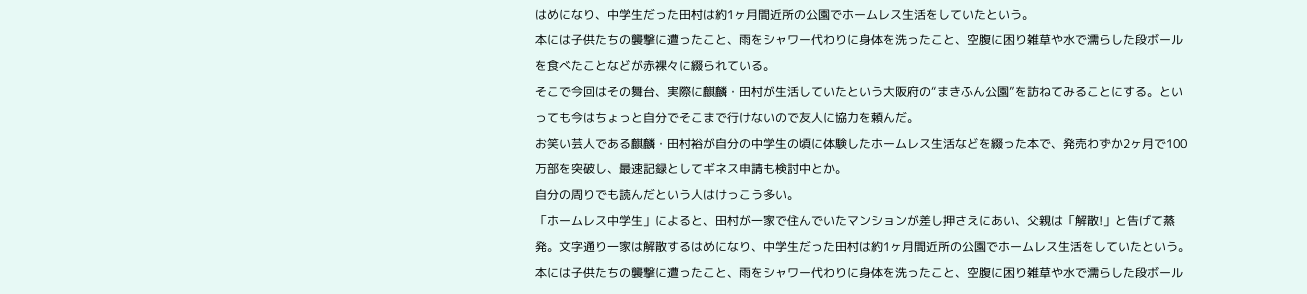はめになり、中学生だった田村は約1ヶ月間近所の公園でホームレス生活をしていたという。
本には子供たちの襲撃に遭ったこと、雨をシャワー代わりに身体を洗ったこと、空腹に困り雑草や水で濡らした段ボールを食べたことなどが赤裸々に綴られている。
そこで今回はその舞台、実際に麒麟・田村が生活していたという大阪府の“まきふん公園”を訪ねてみることにする。といっても今はちょっと自分でそこまで行けないので友人に協力を頼んだ。
お笑い芸人である麒麟・田村裕が自分の中学生の頃に体験したホームレス生活などを綴った本で、発売わずか2ヶ月で100万部を突破し、最速記録としてギネス申請も検討中とか。
自分の周りでも読んだという人はけっこう多い。
「ホームレス中学生」によると、田村が一家で住んでいたマンションが差し押さえにあい、父親は「解散!」と告げて蒸発。文字通り一家は解散するはめになり、中学生だった田村は約1ヶ月間近所の公園でホームレス生活をしていたという。
本には子供たちの襲撃に遭ったこと、雨をシャワー代わりに身体を洗ったこと、空腹に困り雑草や水で濡らした段ボール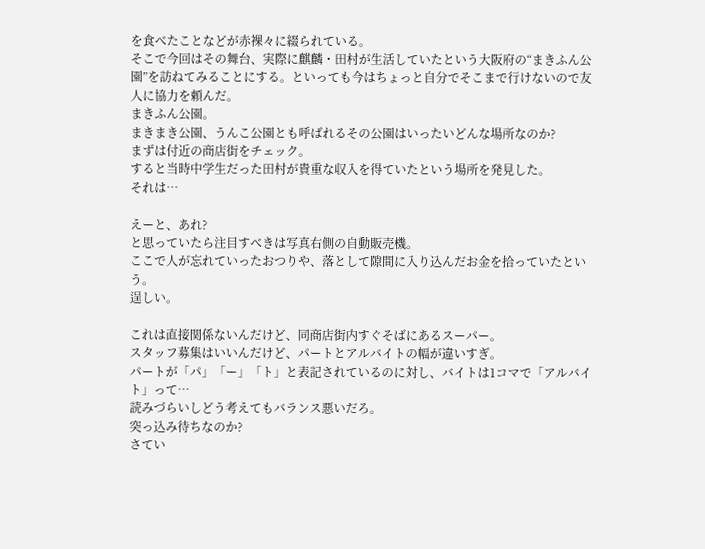を食べたことなどが赤裸々に綴られている。
そこで今回はその舞台、実際に麒麟・田村が生活していたという大阪府の“まきふん公園”を訪ねてみることにする。といっても今はちょっと自分でそこまで行けないので友人に協力を頼んだ。
まきふん公園。
まきまき公園、うんこ公園とも呼ばれるその公園はいったいどんな場所なのか?
まずは付近の商店街をチェック。
すると当時中学生だった田村が貴重な収入を得ていたという場所を発見した。
それは…

えーと、あれ?
と思っていたら注目すべきは写真右側の自動販売機。
ここで人が忘れていったおつりや、落として隙間に入り込んだお金を拾っていたという。
逞しい。

これは直接関係ないんだけど、同商店街内すぐそばにあるスーパー。
スタッフ募集はいいんだけど、パートとアルバイトの幅が違いすぎ。
パートが「パ」「ー」「ト」と表記されているのに対し、バイトは1コマで「アルバイト」って…
読みづらいしどう考えてもバランス悪いだろ。
突っ込み待ちなのか?
さてい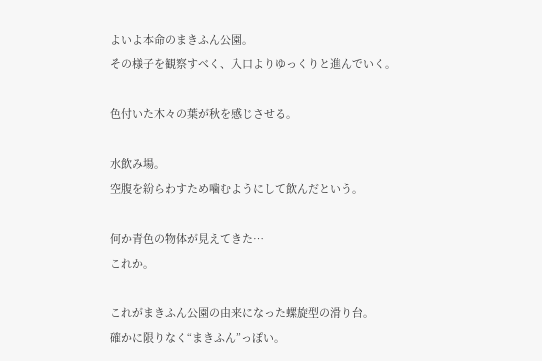よいよ本命のまきふん公園。
その様子を観察すべく、入口よりゆっくりと進んでいく。

色付いた木々の葉が秋を感じさせる。

水飲み場。
空腹を紛らわすため噛むようにして飲んだという。

何か青色の物体が見えてきた…
これか。

これがまきふん公園の由来になった螺旋型の滑り台。
確かに限りなく“まきふん”っぽい。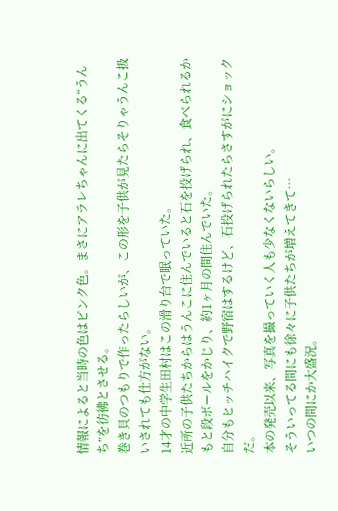情報によると当時の色はピンク色。まさにアラレちゃんに出てくる“うんち”を彷彿とさせる。
巻き貝のつもりで作ったらしいが、この形を子供が見たらそりゃうんこ扱いされても仕方がない。
14才の中学生田村はこの滑り台で眠っていた。
近所の子供たちからはうんこに住んでいると石を投げられ、食べられるかもと段ボールをかじり、約1ヶ月の間住んでいた。
自分もヒッチハイクで野宿はするけど、石投げられたらさすがにショックだ。
本の発売以来、写真を撮っていく人も少なくないらしい。
そういってる間にも徐々に子供たちが増えてきて…
いつの間にか大盛況。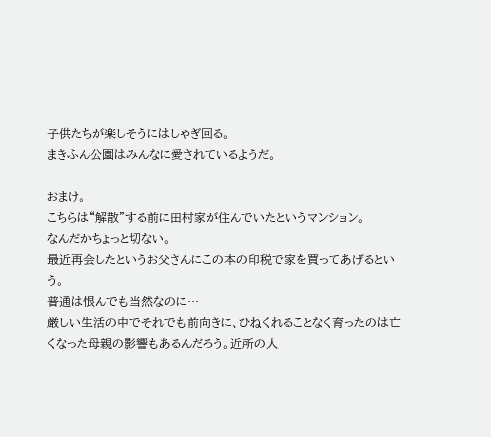子供たちが楽しそうにはしゃぎ回る。
まきふん公園はみんなに愛されているようだ。

おまけ。
こちらは“解散”する前に田村家が住んでいたというマンション。
なんだかちょっと切ない。
最近再会したというお父さんにこの本の印税で家を買ってあげるという。
普通は恨んでも当然なのに…
厳しい生活の中でそれでも前向きに、ひねくれることなく育ったのは亡くなった母親の影響もあるんだろう。近所の人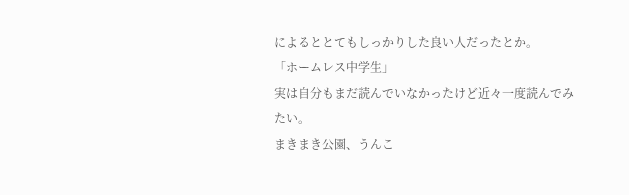によるととてもしっかりした良い人だったとか。
「ホームレス中学生」
実は自分もまだ読んでいなかったけど近々一度読んでみたい。
まきまき公園、うんこ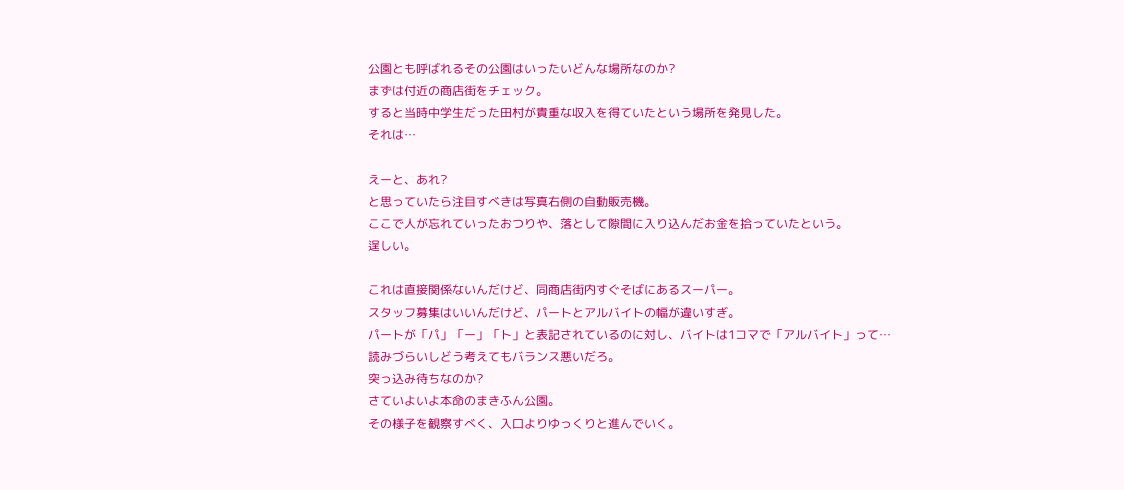公園とも呼ばれるその公園はいったいどんな場所なのか?
まずは付近の商店街をチェック。
すると当時中学生だった田村が貴重な収入を得ていたという場所を発見した。
それは…

えーと、あれ?
と思っていたら注目すべきは写真右側の自動販売機。
ここで人が忘れていったおつりや、落として隙間に入り込んだお金を拾っていたという。
逞しい。

これは直接関係ないんだけど、同商店街内すぐそばにあるスーパー。
スタッフ募集はいいんだけど、パートとアルバイトの幅が違いすぎ。
パートが「パ」「ー」「ト」と表記されているのに対し、バイトは1コマで「アルバイト」って…
読みづらいしどう考えてもバランス悪いだろ。
突っ込み待ちなのか?
さていよいよ本命のまきふん公園。
その様子を観察すべく、入口よりゆっくりと進んでいく。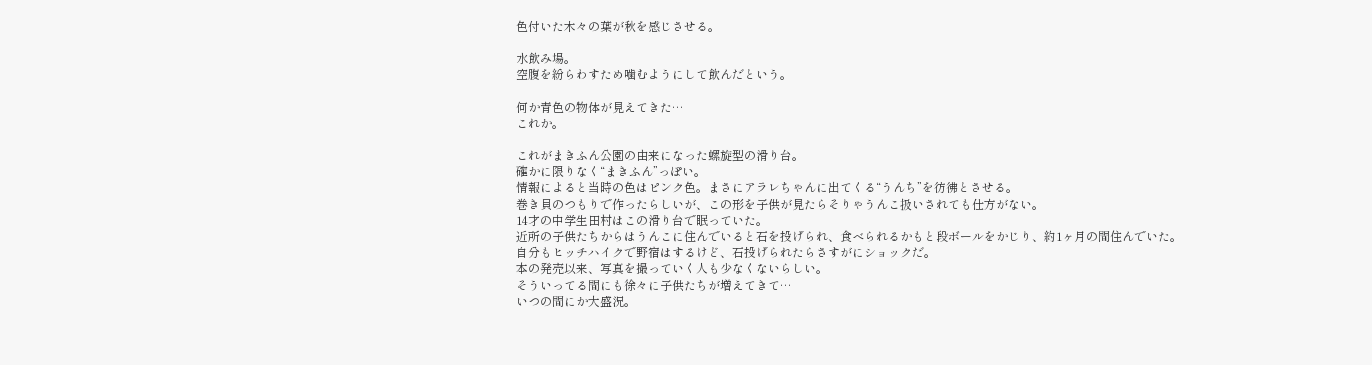色付いた木々の葉が秋を感じさせる。

水飲み場。
空腹を紛らわすため噛むようにして飲んだという。

何か青色の物体が見えてきた…
これか。

これがまきふん公園の由来になった螺旋型の滑り台。
確かに限りなく“まきふん”っぽい。
情報によると当時の色はピンク色。まさにアラレちゃんに出てくる“うんち”を彷彿とさせる。
巻き貝のつもりで作ったらしいが、この形を子供が見たらそりゃうんこ扱いされても仕方がない。
14才の中学生田村はこの滑り台で眠っていた。
近所の子供たちからはうんこに住んでいると石を投げられ、食べられるかもと段ボールをかじり、約1ヶ月の間住んでいた。
自分もヒッチハイクで野宿はするけど、石投げられたらさすがにショックだ。
本の発売以来、写真を撮っていく人も少なくないらしい。
そういってる間にも徐々に子供たちが増えてきて…
いつの間にか大盛況。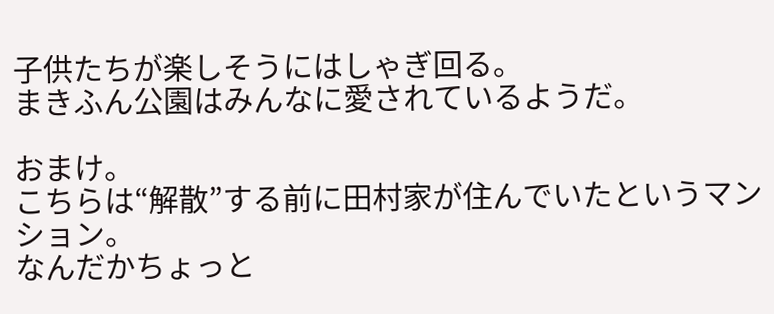子供たちが楽しそうにはしゃぎ回る。
まきふん公園はみんなに愛されているようだ。

おまけ。
こちらは“解散”する前に田村家が住んでいたというマンション。
なんだかちょっと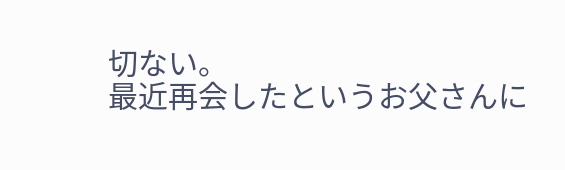切ない。
最近再会したというお父さんに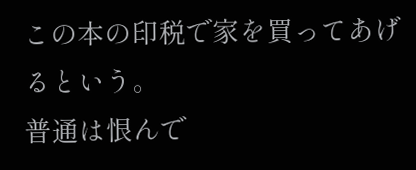この本の印税で家を買ってあげるという。
普通は恨んで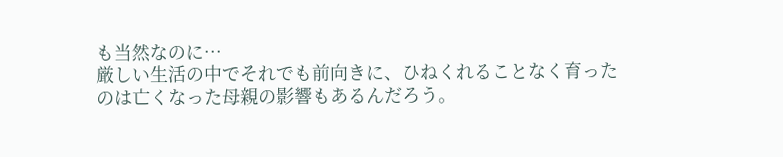も当然なのに…
厳しい生活の中でそれでも前向きに、ひねくれることなく育ったのは亡くなった母親の影響もあるんだろう。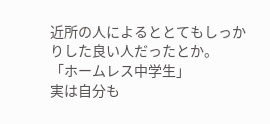近所の人によるととてもしっかりした良い人だったとか。
「ホームレス中学生」
実は自分も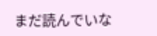まだ読んでいな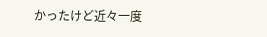かったけど近々一度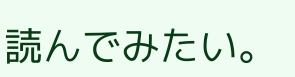読んでみたい。